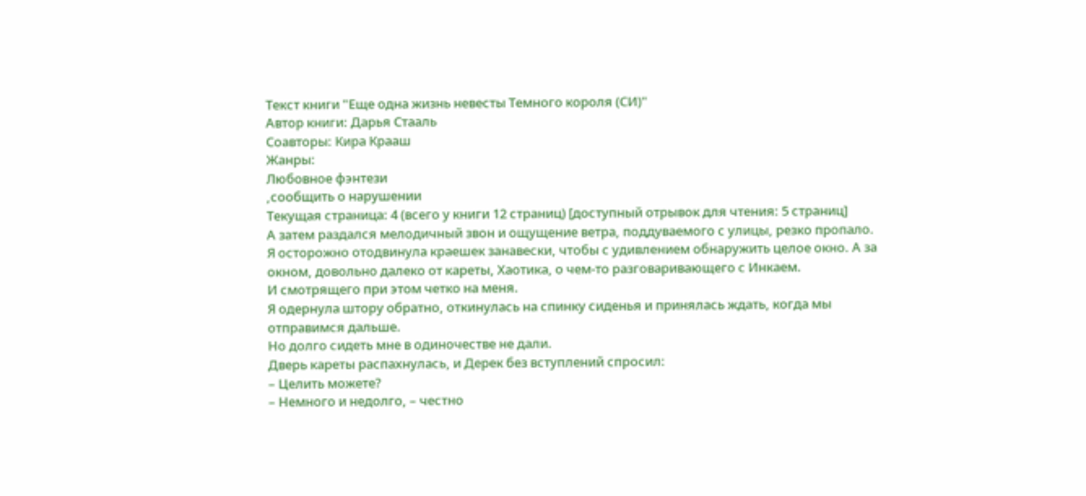Текст книги "Еще одна жизнь невесты Темного короля (СИ)"
Автор книги: Дарья Стааль
Соавторы: Кира Крааш
Жанры:
Любовное фэнтези
,сообщить о нарушении
Текущая страница: 4 (всего у книги 12 страниц) [доступный отрывок для чтения: 5 страниц]
А затем раздался мелодичный звон и ощущение ветра, поддуваемого с улицы, резко пропало.
Я осторожно отодвинула краешек занавески, чтобы с удивлением обнаружить целое окно. А за окном, довольно далеко от кареты, Хаотика, о чем-то разговаривающего с Инкаем.
И смотрящего при этом четко на меня.
Я одернула штору обратно, откинулась на спинку сиденья и принялась ждать, когда мы отправимся дальше.
Но долго сидеть мне в одиночестве не дали.
Дверь кареты распахнулась, и Дерек без вступлений спросил:
– Целить можете?
– Немного и недолго, – честно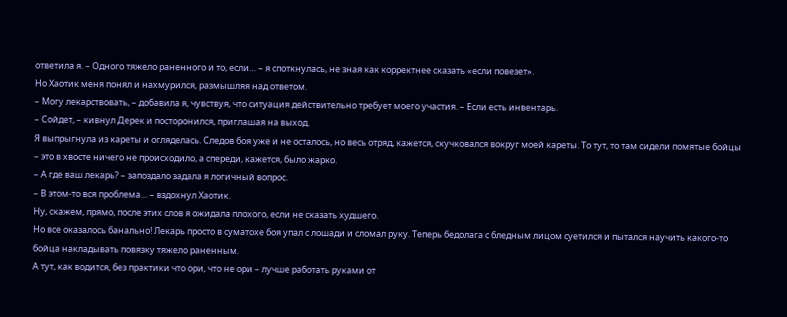ответила я. – Одного тяжело раненного и то, если… – я споткнулась, не зная как корректнее сказать «если повезет».
Но Хаотик меня понял и нахмурился, размышляя над ответом.
– Могу лекарствовать, – добавила я, чувствуя, что ситуация действительно требует моего участия. – Если есть инвентарь.
– Сойдет, – кивнул Дерек и посторонился, приглашая на выход.
Я выпрыгнула из кареты и огляделась. Следов боя уже и не осталось, но весь отряд, кажется, скучковался вокруг моей кареты. То тут, то там сидели помятые бойцы – это в хвосте ничего не происходило, а спереди, кажется, было жарко.
– А где ваш лекарь? – запоздало задала я логичный вопрос.
– В этом-то вся проблема… – вздохнул Хаотик.
Ну, скажем, прямо, после этих слов я ожидала плохого, если не сказать худшего.
Но все оказалось банально! Лекарь просто в суматохе боя упал с лошади и сломал руку. Теперь бедолага с бледным лицом суетился и пытался научить какого-то бойца накладывать повязку тяжело раненным.
А тут, как водится, без практики что ори, что не ори – лучше работать руками от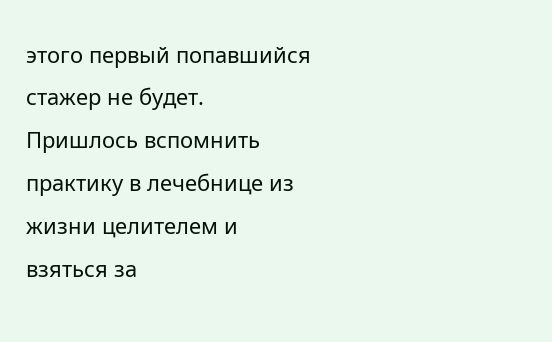этого первый попавшийся стажер не будет.
Пришлось вспомнить практику в лечебнице из жизни целителем и взяться за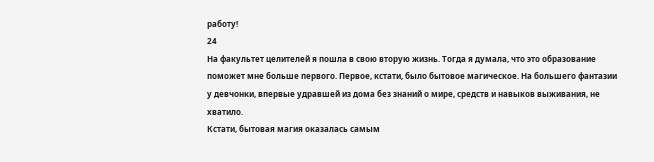работу!
24
На факультет целителей я пошла в свою вторую жизнь. Тогда я думала, что это образование поможет мне больше первого. Первое, кстати, было бытовое магическое. На большего фантазии у девчонки, впервые удравшей из дома без знаний о мире, средств и навыков выживания, не хватило.
Кстати, бытовая магия оказалась самым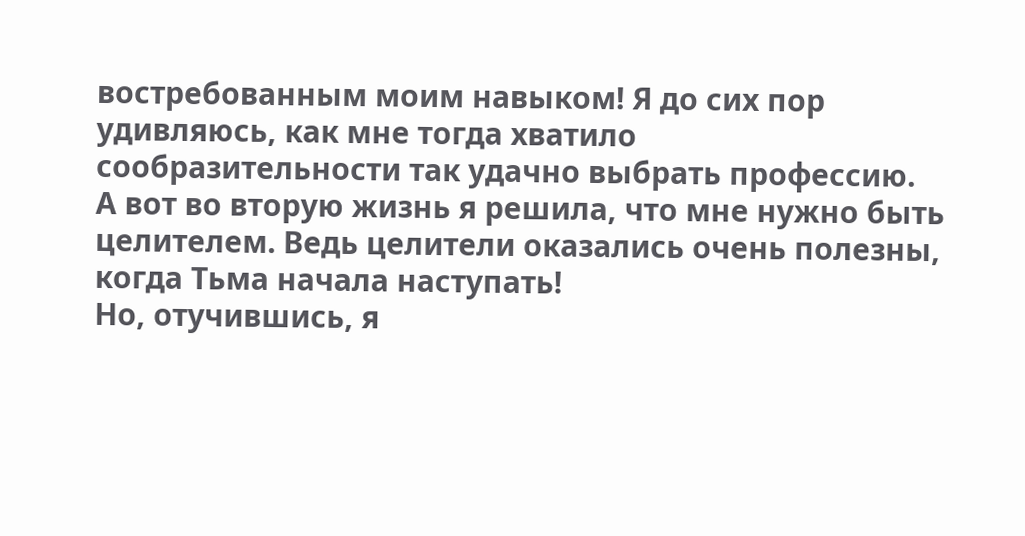востребованным моим навыком! Я до сих пор удивляюсь, как мне тогда хватило сообразительности так удачно выбрать профессию.
А вот во вторую жизнь я решила, что мне нужно быть целителем. Ведь целители оказались очень полезны, когда Тьма начала наступать!
Но, отучившись, я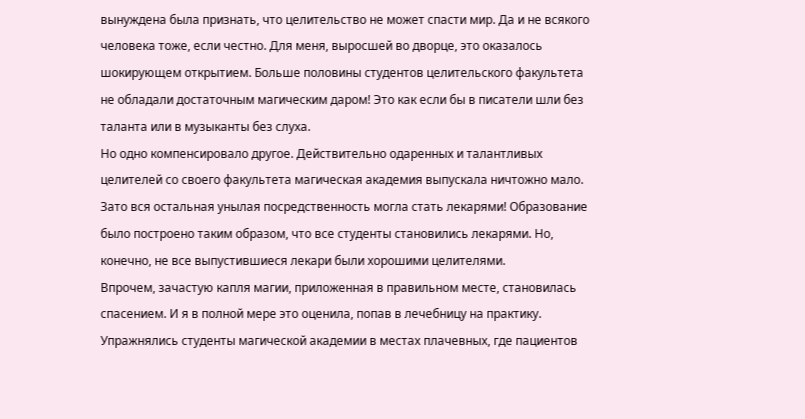вынуждена была признать, что целительство не может спасти мир. Да и не всякого человека тоже, если честно. Для меня, выросшей во дворце, это оказалось шокирующем открытием. Больше половины студентов целительского факультета не обладали достаточным магическим даром! Это как если бы в писатели шли без таланта или в музыканты без слуха.
Но одно компенсировало другое. Действительно одаренных и талантливых целителей со своего факультета магическая академия выпускала ничтожно мало. Зато вся остальная унылая посредственность могла стать лекарями! Образование было построено таким образом, что все студенты становились лекарями. Но, конечно, не все выпустившиеся лекари были хорошими целителями.
Впрочем, зачастую капля магии, приложенная в правильном месте, становилась спасением. И я в полной мере это оценила, попав в лечебницу на практику.
Упражнялись студенты магической академии в местах плачевных, где пациентов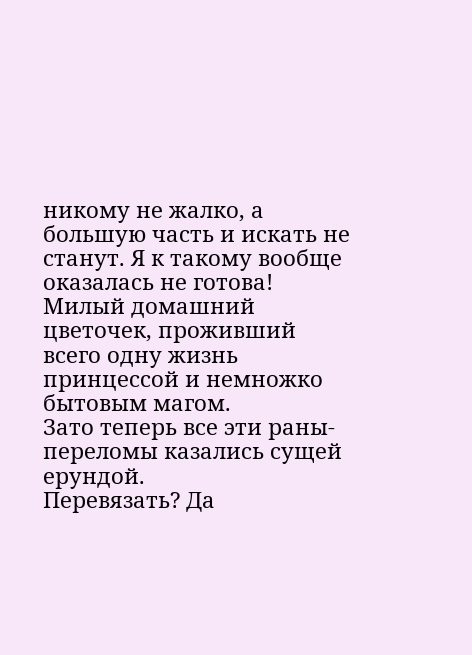никому не жалко, а большую часть и искать не станут. Я к такому вообще оказалась не готова! Милый домашний цветочек, проживший всего одну жизнь принцессой и немножко бытовым магом.
Зато теперь все эти раны-переломы казались сущей ерундой.
Перевязать? Да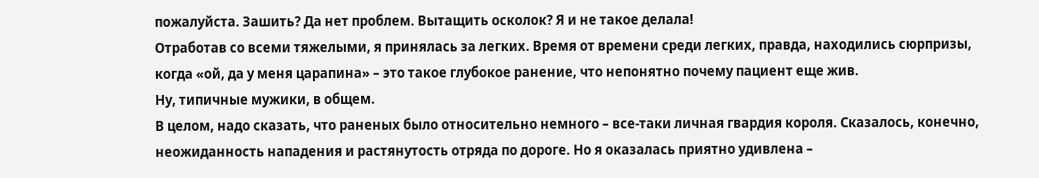пожалуйста. Зашить? Да нет проблем. Вытащить осколок? Я и не такое делала!
Отработав со всеми тяжелыми, я принялась за легких. Время от времени среди легких, правда, находились сюрпризы, когда «ой, да у меня царапина» – это такое глубокое ранение, что непонятно почему пациент еще жив.
Ну, типичные мужики, в общем.
В целом, надо сказать, что раненых было относительно немного – все-таки личная гвардия короля. Сказалось, конечно, неожиданность нападения и растянутость отряда по дороге. Но я оказалась приятно удивлена –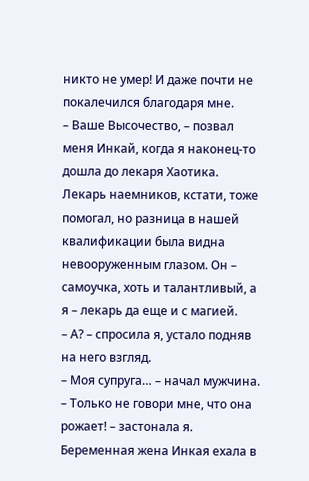никто не умер! И даже почти не покалечился благодаря мне.
– Ваше Высочество, – позвал меня Инкай, когда я наконец-то дошла до лекаря Хаотика.
Лекарь наемников, кстати, тоже помогал, но разница в нашей квалификации была видна невооруженным глазом. Он – самоучка, хоть и талантливый, а я – лекарь да еще и с магией.
– А? – спросила я, устало подняв на него взгляд.
– Моя супруга… – начал мужчина.
– Только не говори мне, что она рожает! – застонала я.
Беременная жена Инкая ехала в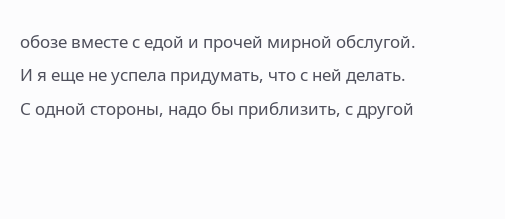обозе вместе с едой и прочей мирной обслугой. И я еще не успела придумать, что с ней делать. С одной стороны, надо бы приблизить, с другой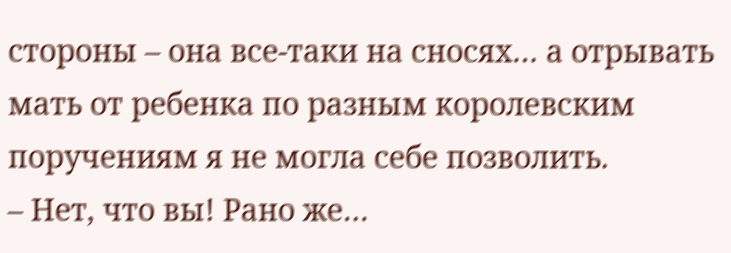стороны – она все-таки на сносях… а отрывать мать от ребенка по разным королевским поручениям я не могла себе позволить.
– Нет, что вы! Рано же…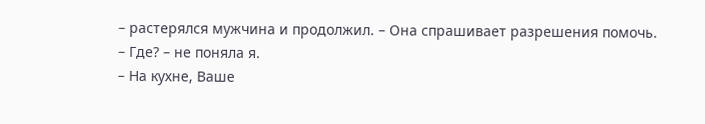– растерялся мужчина и продолжил. – Она спрашивает разрешения помочь.
– Где? – не поняла я.
– На кухне, Ваше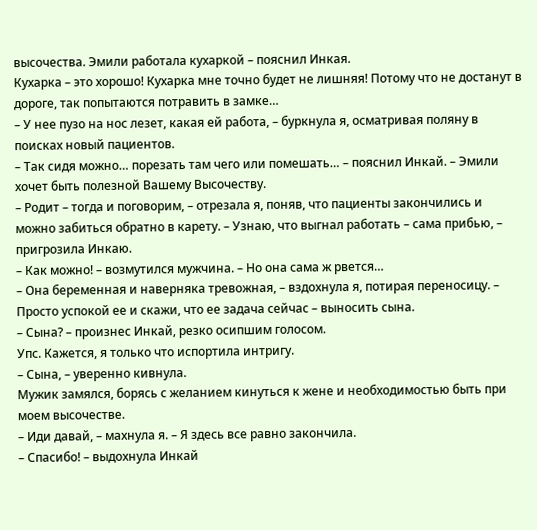высочества. Эмили работала кухаркой – пояснил Инкая.
Кухарка – это хорошо! Кухарка мне точно будет не лишняя! Потому что не достанут в дороге, так попытаются потравить в замке…
– У нее пузо на нос лезет, какая ей работа, – буркнула я, осматривая поляну в поисках новый пациентов.
– Так сидя можно… порезать там чего или помешать… – пояснил Инкай. – Эмили хочет быть полезной Вашему Высочеству.
– Родит – тогда и поговорим, – отрезала я, поняв, что пациенты закончились и можно забиться обратно в карету. – Узнаю, что выгнал работать – сама прибью, – пригрозила Инкаю.
– Как можно! – возмутился мужчина. – Но она сама ж рвется…
– Она беременная и наверняка тревожная, – вздохнула я, потирая переносицу. – Просто успокой ее и скажи, что ее задача сейчас – выносить сына.
– Сына? – произнес Инкай, резко осипшим голосом.
Упс. Кажется, я только что испортила интригу.
– Сына, – уверенно кивнула.
Мужик замялся, борясь с желанием кинуться к жене и необходимостью быть при моем высочестве.
– Иди давай, – махнула я. – Я здесь все равно закончила.
– Спасибо! – выдохнула Инкай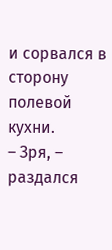и сорвался в сторону полевой кухни.
– Зря, – раздался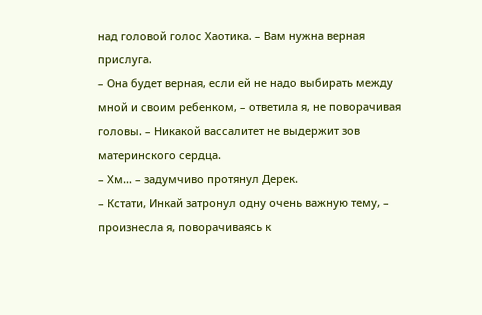над головой голос Хаотика. – Вам нужна верная прислуга.
– Она будет верная, если ей не надо выбирать между мной и своим ребенком, – ответила я, не поворачивая головы. – Никакой вассалитет не выдержит зов материнского сердца.
– Хм… – задумчиво протянул Дерек.
– Кстати, Инкай затронул одну очень важную тему, – произнесла я, поворачиваясь к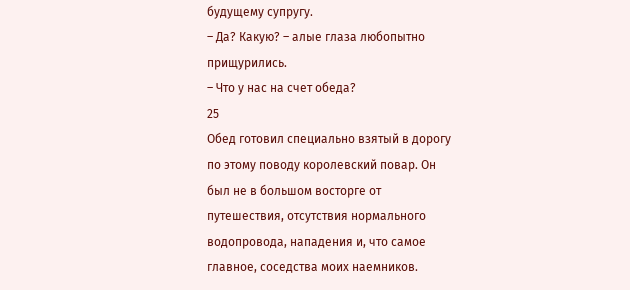будущему супругу.
– Да? Какую? – алые глаза любопытно прищурились.
– Что у нас на счет обеда?
25
Обед готовил специально взятый в дорогу по этому поводу королевский повар. Он был не в большом восторге от путешествия, отсутствия нормального водопровода, нападения и, что самое главное, соседства моих наемников.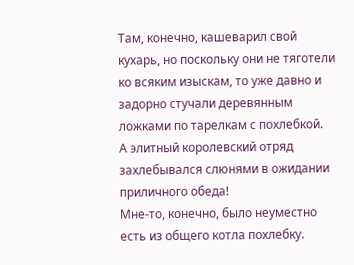Там, конечно, кашеварил свой кухарь, но поскольку они не тяготели ко всяким изыскам, то уже давно и задорно стучали деревянным ложками по тарелкам с похлебкой.
А элитный королевский отряд захлебывался слюнями в ожидании приличного обеда!
Мне-то, конечно, было неуместно есть из общего котла похлебку.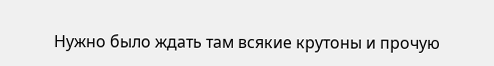Нужно было ждать там всякие крутоны и прочую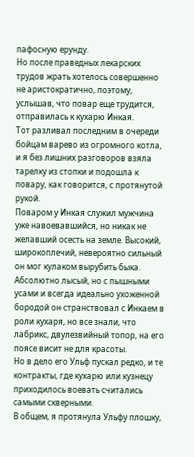пафосную ерунду.
Но после праведных лекарских трудов жрать хотелось совершенно не аристократично, поэтому, услышав, что повар еще трудится, отправилась к кухарю Инкая.
Тот разливал последним в очереди бойцам варево из огромного котла, и я без лишних разговоров взяла тарелку из стопки и подошла к повару, как говорится, с протянутой рукой.
Поваром у Инкая служил мужчина уже навоевавшийся, но никак не желавший осесть на земле. Высокий, широкоплечий, невероятно сильный он мог кулаком вырубить быка. Абсолютно лысый, но с пышными усами и всегда идеально ухоженной бородой он странствовал с Инкаем в роли кухаря, но все знали, что лабрикс, двулезвийный топор, на его поясе висит не для красоты.
Но в дело его Ульф пускал редко, и те контракты, где кухарю или кузнецу приходилось воевать считались самыми скверными.
В общем, я протянула Ульфу плошку,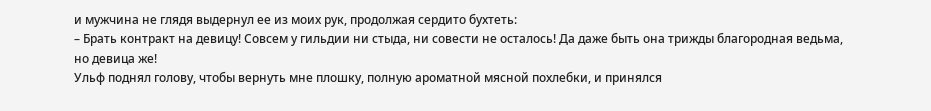и мужчина не глядя выдернул ее из моих рук, продолжая сердито бухтеть:
– Брать контракт на девицу! Совсем у гильдии ни стыда, ни совести не осталось! Да даже быть она трижды благородная ведьма, но девица же!
Ульф поднял голову, чтобы вернуть мне плошку, полную ароматной мясной похлебки, и принялся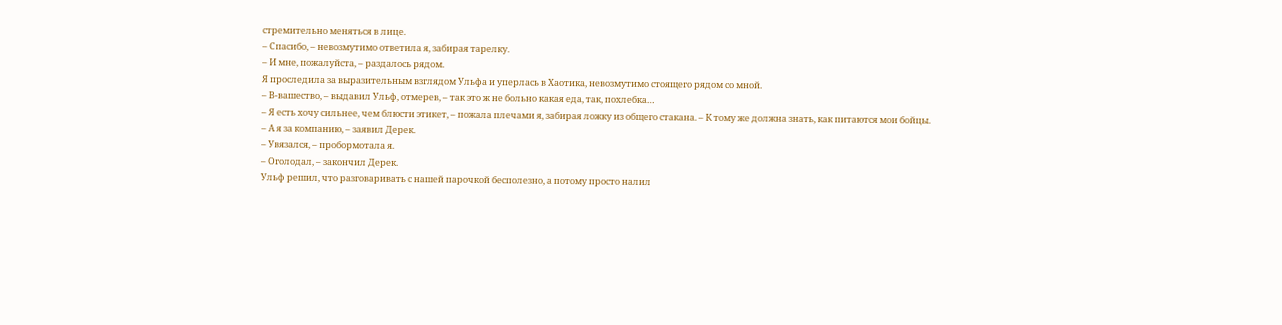стремительно меняться в лице.
– Спасибо, – невозмутимо ответила я, забирая тарелку.
– И мне, пожалуйста, – раздалось рядом.
Я проследила за выразительным взглядом Ульфа и уперлась в Хаотика, невозмутимо стоящего рядом со мной.
– В-вашество, – выдавил Ульф, отмерев, – так это ж не больно какая еда, так, похлебка…
– Я есть хочу сильнее, чем блюсти этикет, – пожала плечами я, забирая ложку из общего стакана. – К тому же должна знать, как питаются мои бойцы.
– А я за компанию, – заявил Дерек.
– Увязался, – пробормотала я.
– Оголодал, – закончил Дерек.
Ульф решил, что разговаривать с нашей парочкой бесполезно, а потому просто налил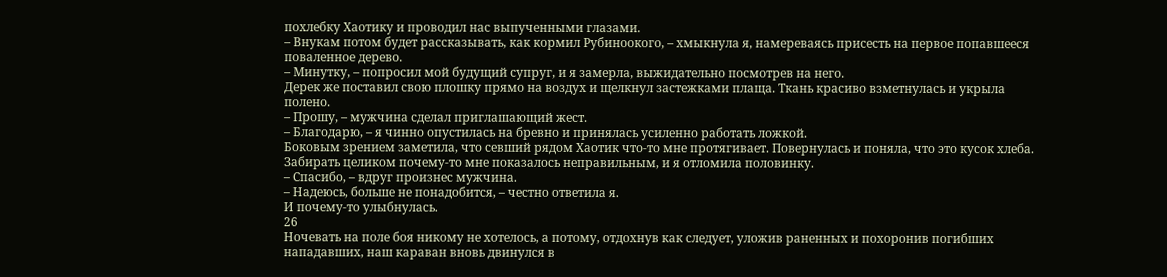похлебку Хаотику и проводил нас выпученными глазами.
– Внукам потом будет рассказывать, как кормил Рубиноокого, – хмыкнула я, намереваясь присесть на первое попавшееся поваленное дерево.
– Минутку, – попросил мой будущий супруг, и я замерла, выжидательно посмотрев на него.
Дерек же поставил свою плошку прямо на воздух и щелкнул застежками плаща. Ткань красиво взметнулась и укрыла полено.
– Прошу, – мужчина сделал приглашающий жест.
– Благодарю, – я чинно опустилась на бревно и принялась усиленно работать ложкой.
Боковым зрением заметила, что севший рядом Хаотик что-то мне протягивает. Повернулась и поняла, что это кусок хлеба.
Забирать целиком почему-то мне показалось неправильным, и я отломила половинку.
– Спасибо, – вдруг произнес мужчина.
– Надеюсь, больше не понадобится, – честно ответила я.
И почему-то улыбнулась.
26
Ночевать на поле боя никому не хотелось, а потому, отдохнув как следует, уложив раненных и похоронив погибших нападавших, наш караван вновь двинулся в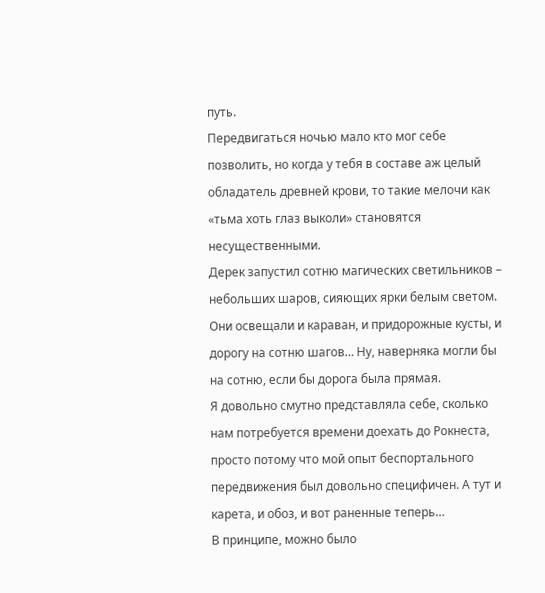путь.
Передвигаться ночью мало кто мог себе позволить, но когда у тебя в составе аж целый обладатель древней крови, то такие мелочи как «тьма хоть глаз выколи» становятся несущественными.
Дерек запустил сотню магических светильников – небольших шаров, сияющих ярки белым светом. Они освещали и караван, и придорожные кусты, и дорогу на сотню шагов… Ну, наверняка могли бы на сотню, если бы дорога была прямая.
Я довольно смутно представляла себе, сколько нам потребуется времени доехать до Рокнеста, просто потому что мой опыт беспортального передвижения был довольно специфичен. А тут и карета, и обоз, и вот раненные теперь…
В принципе, можно было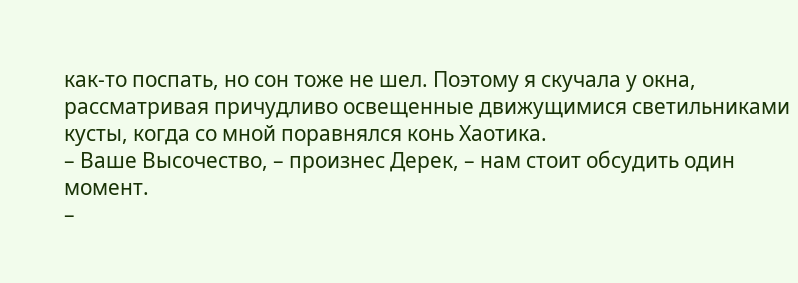как-то поспать, но сон тоже не шел. Поэтому я скучала у окна, рассматривая причудливо освещенные движущимися светильниками кусты, когда со мной поравнялся конь Хаотика.
– Ваше Высочество, – произнес Дерек, – нам стоит обсудить один момент.
–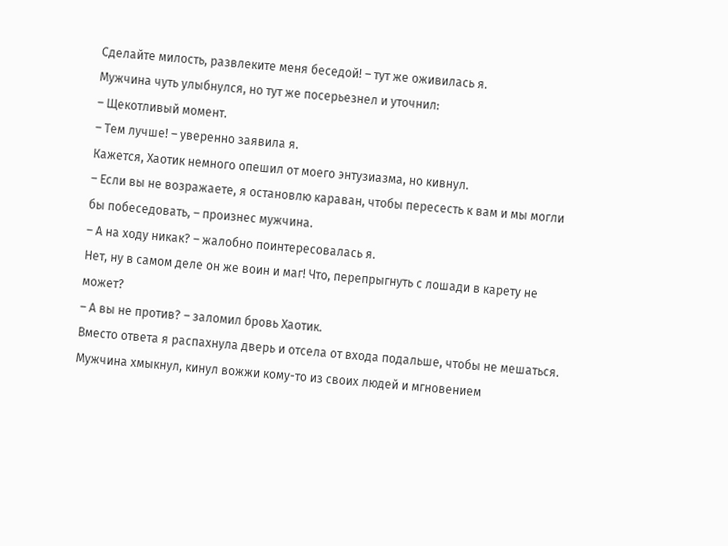Сделайте милость, развлеките меня беседой! – тут же оживилась я.
Мужчина чуть улыбнулся, но тут же посерьезнел и уточнил:
– Щекотливый момент.
– Тем лучше! – уверенно заявила я.
Кажется, Хаотик немного опешил от моего энтузиазма, но кивнул.
– Если вы не возражаете, я остановлю караван, чтобы пересесть к вам и мы могли бы побеседовать, – произнес мужчина.
– А на ходу никак? – жалобно поинтересовалась я.
Нет, ну в самом деле он же воин и маг! Что, перепрыгнуть с лошади в карету не может?
– А вы не против? – заломил бровь Хаотик.
Вместо ответа я распахнула дверь и отсела от входа подальше, чтобы не мешаться. Мужчина хмыкнул, кинул вожжи кому-то из своих людей и мгновением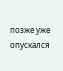позже уже опускался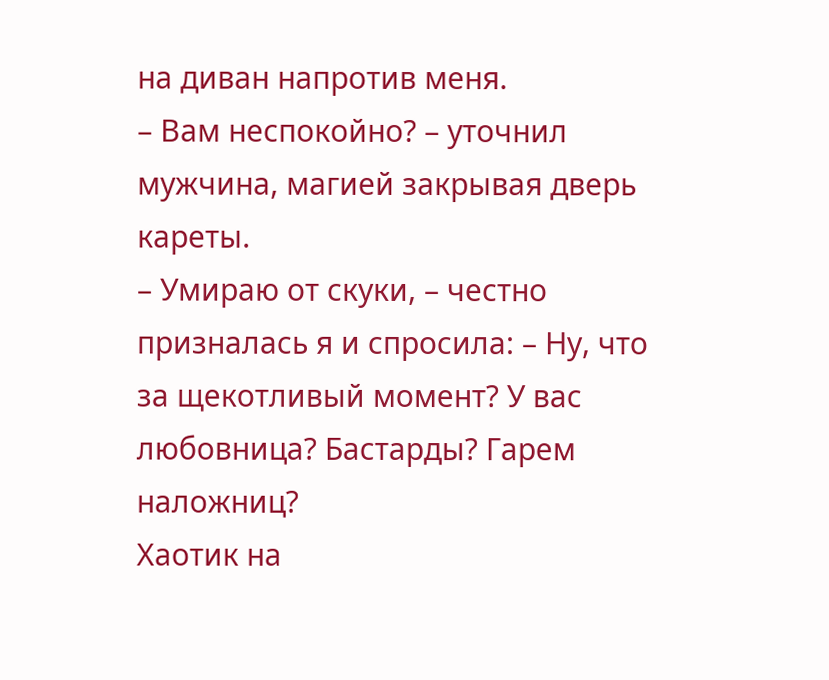на диван напротив меня.
– Вам неспокойно? – уточнил мужчина, магией закрывая дверь кареты.
– Умираю от скуки, – честно призналась я и спросила: – Ну, что за щекотливый момент? У вас любовница? Бастарды? Гарем наложниц?
Хаотик на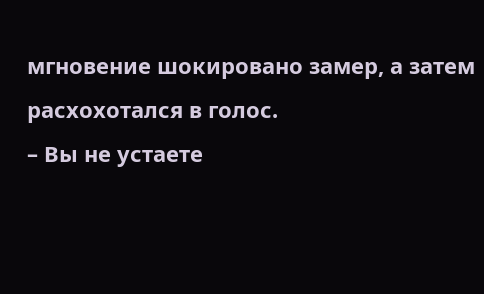мгновение шокировано замер, а затем расхохотался в голос.
– Вы не устаете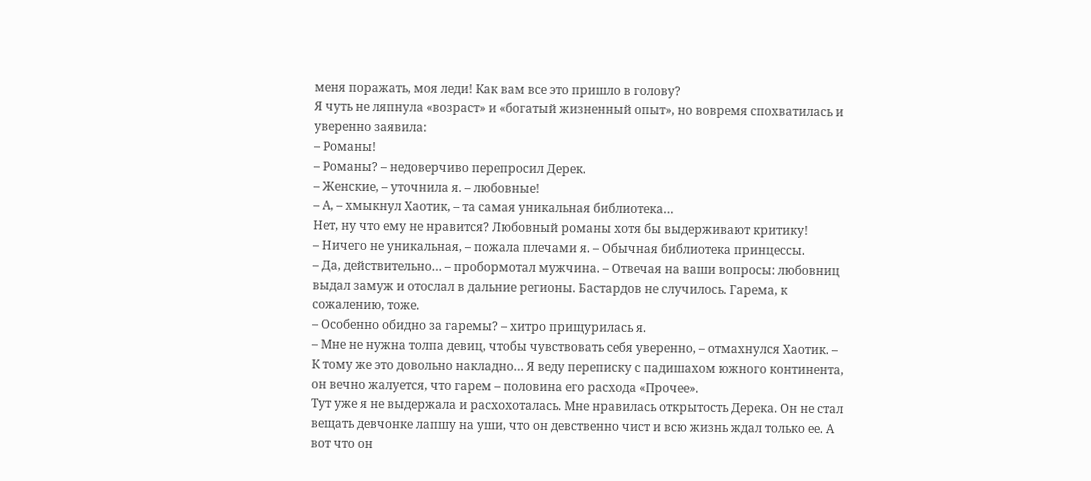меня поражать, моя леди! Как вам все это пришло в голову?
Я чуть не ляпнула «возраст» и «богатый жизненный опыт», но вовремя спохватилась и уверенно заявила:
– Романы!
– Романы? – недоверчиво перепросил Дерек.
– Женские, – уточнила я. – любовные!
– А, – хмыкнул Хаотик, – та самая уникальная библиотека…
Нет, ну что ему не нравится? Любовный романы хотя бы выдерживают критику!
– Ничего не уникальная, – пожала плечами я. – Обычная библиотека принцессы.
– Да, действительно… – пробормотал мужчина. – Отвечая на ваши вопросы: любовниц выдал замуж и отослал в дальние регионы. Бастардов не случилось. Гарема, к сожалению, тоже.
– Особенно обидно за гаремы? – хитро прищурилась я.
– Мне не нужна толпа девиц, чтобы чувствовать себя уверенно, – отмахнулся Хаотик. – К тому же это довольно накладно… Я веду переписку с падишахом южного континента, он вечно жалуется, что гарем – половина его расхода «Прочее».
Тут уже я не выдержала и расхохоталась. Мне нравилась открытость Дерека. Он не стал вещать девчонке лапшу на уши, что он девственно чист и всю жизнь ждал только ее. А вот что он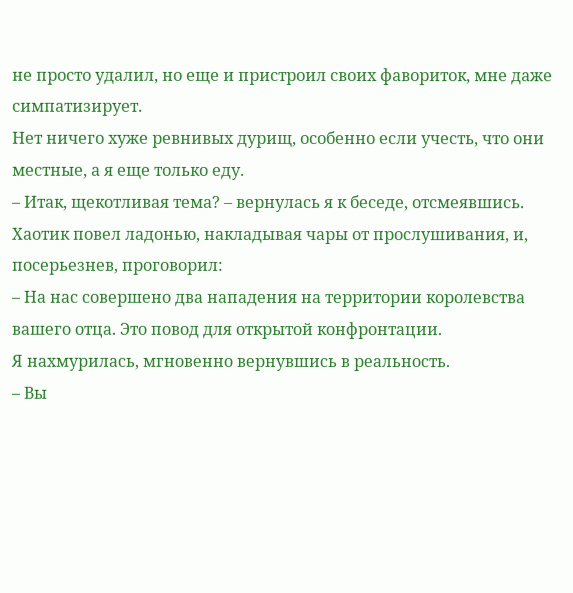не просто удалил, но еще и пристроил своих фавориток, мне даже симпатизирует.
Нет ничего хуже ревнивых дурищ, особенно если учесть, что они местные, а я еще только еду.
– Итак, щекотливая тема? – вернулась я к беседе, отсмеявшись.
Хаотик повел ладонью, накладывая чары от прослушивания, и, посерьезнев, проговорил:
– На нас совершено два нападения на территории королевства вашего отца. Это повод для открытой конфронтации.
Я нахмурилась, мгновенно вернувшись в реальность.
– Вы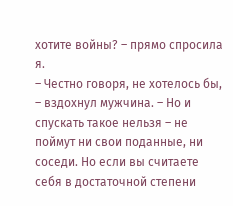хотите войны? – прямо спросила я.
– Честно говоря, не хотелось бы, – вздохнул мужчина. – Но и спускать такое нельзя – не поймут ни свои поданные, ни соседи. Но если вы считаете себя в достаточной степени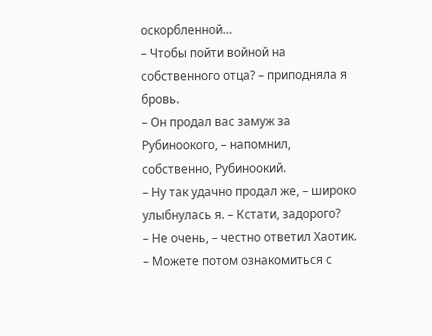оскорбленной…
– Чтобы пойти войной на собственного отца? – приподняла я бровь.
– Он продал вас замуж за Рубиноокого, – напомнил, собственно, Рубиноокий.
– Ну так удачно продал же, – широко улыбнулась я. – Кстати, задорого?
– Не очень, – честно ответил Хаотик. – Можете потом ознакомиться с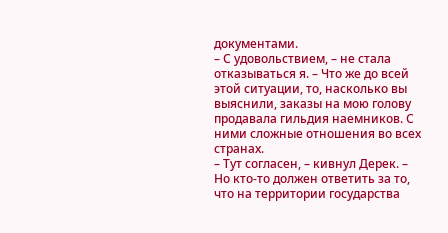документами.
– С удовольствием, – не стала отказываться я. – Что же до всей этой ситуации, то, насколько вы выяснили, заказы на мою голову продавала гильдия наемников. С ними сложные отношения во всех странах.
– Тут согласен, – кивнул Дерек. – Но кто-то должен ответить за то, что на территории государства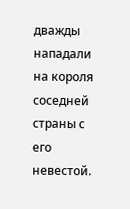дважды нападали на короля соседней страны с его невестой.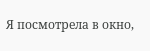Я посмотрела в окно,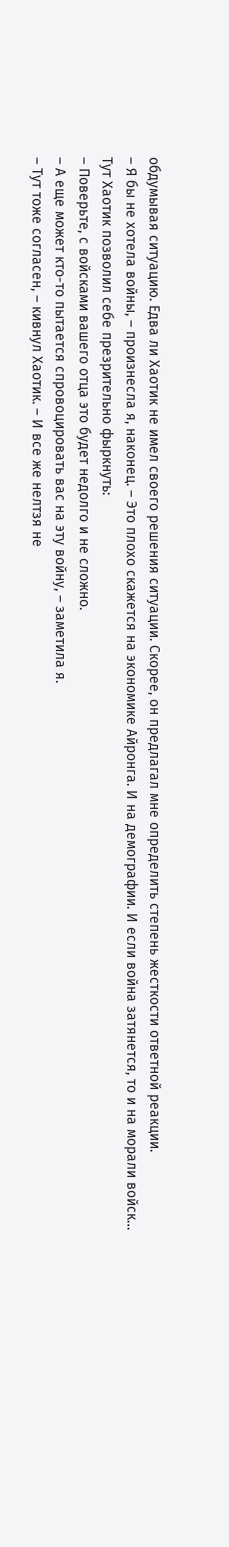обдумывая ситуацию. Едва ли Хаотик не имел своего решения ситуации. Скорее, он предлагал мне определить степень жесткости ответной реакции.
– Я бы не хотела войны, – произнесла я, наконец. – Это плохо скажется на экономике Айронга. И на демографии. И если война затянется, то и на морали войск…
Тут Хаотик позволил себе презрительно фыркнуть:
– Поверьте, с войсками вашего отца это будет недолго и не сложно.
– А еще может кто-то пытается спровоцировать вас на эту войну, – заметила я.
– Тут тоже согласен, – кивнул Хаотик. – И все же нелтзя не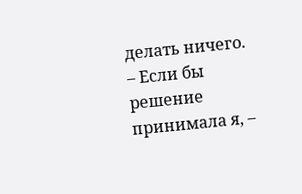делать ничего.
– Если бы решение принимала я, –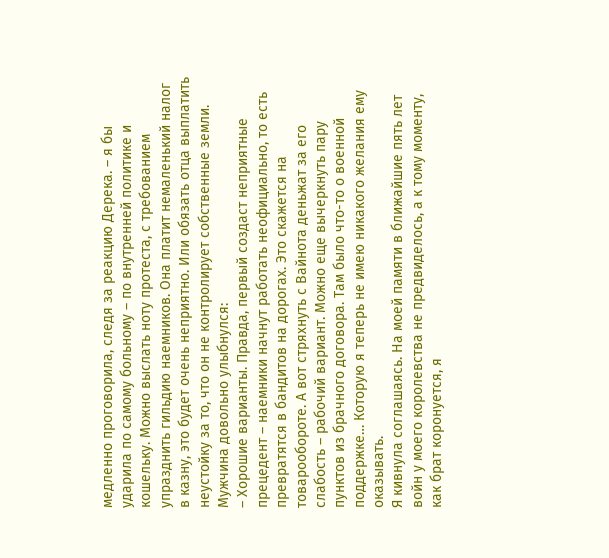медленно проговорила, следя за реакцию Дерека. – я бы ударила по самому больному – по внутренней политике и кошельку. Можно выслать ноту протеста, с требованием упразднить гильдию наемников. Она платит немаленький налог в казну, это будет очень неприятно. Или обязать отца выплатить неустойку за то, что он не контролирует собственные земли.
Мужчина довольно улыбнулся:
– Хорошие варианты. Правда, первый создаст неприятные прецедент – наемники начнут работать неофициально, то есть превратятся в бандитов на дорогах. Это скажется на товарообороте. А вот стряхнуть с Вайнота деньжат за его слабость – рабочий вариант. Можно еще вычеркнуть пару пунктов из брачного договора. Там было что-то о военной поддержке… Которую я теперь не имею никакого желания ему оказывать.
Я кивнула соглашаясь. На моей памяти в ближайшие пять лет войн у моего королевства не предвиделось, а к тому моменту, как брат коронуется, я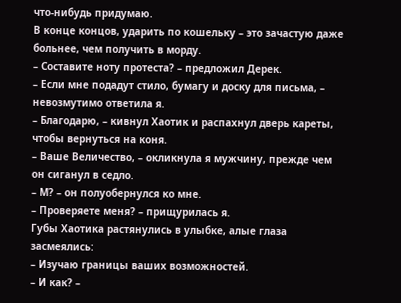что-нибудь придумаю.
В конце концов, ударить по кошельку – это зачастую даже больнее, чем получить в морду.
– Составите ноту протеста? – предложил Дерек.
– Если мне подадут стило, бумагу и доску для письма, – невозмутимо ответила я.
– Благодарю, – кивнул Хаотик и распахнул дверь кареты, чтобы вернуться на коня.
– Ваше Величество, – окликнула я мужчину, прежде чем он сиганул в седло.
– М? – он полуобернулся ко мне.
– Проверяете меня? – прищурилась я.
Губы Хаотика растянулись в улыбке, алые глаза засмеялись:
– Изучаю границы ваших возможностей.
– И как? –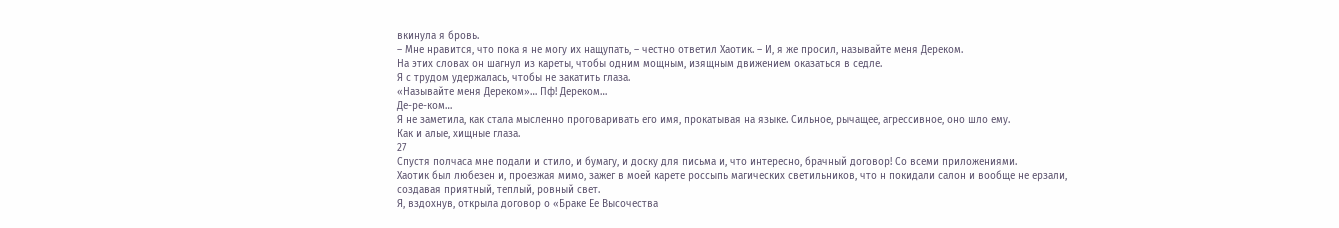вкинула я бровь.
– Мне нравится, что пока я не могу их нащупать, – честно ответил Хаотик. – И, я же просил, называйте меня Дереком.
На этих словах он шагнул из кареты, чтобы одним мощным, изящным движением оказаться в седле.
Я с трудом удержалась, чтобы не закатить глаза.
«Называйте меня Дереком»… Пф! Дереком…
Де-ре-ком…
Я не заметила, как стала мысленно проговаривать его имя, прокатывая на языке. Сильное, рычащее, агрессивное, оно шло ему.
Как и алые, хищные глаза.
27
Спустя полчаса мне подали и стило, и бумагу, и доску для письма и, что интересно, брачный договор! Со всеми приложениями.
Хаотик был любезен и, проезжая мимо, зажег в моей карете россыпь магических светильников, что н покидали салон и вообще не ерзали, создавая приятный, теплый, ровный свет.
Я, вздохнув, открыла договор о «Браке Ее Высочества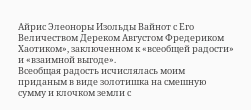Айрис Элеоноры Изольды Вайнот с Его Величеством Дереком Августом Фредериком Хаотиком», заключенном к «всеобщей радости» и «взаимной выгоде».
Всеобщая радость исчислялась моим приданым в виде золотишка на смешную сумму и клочком земли с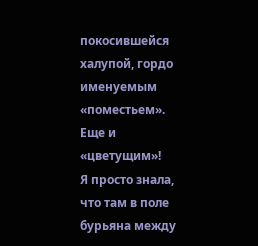покосившейся халупой, гордо именуемым «поместьем». Еще и «цветущим»!
Я просто знала, что там в поле бурьяна между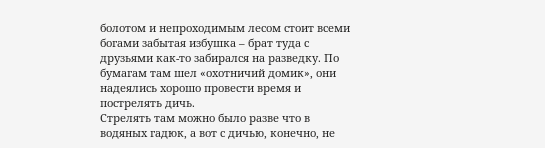болотом и непроходимым лесом стоит всеми богами забытая избушка – брат туда с друзьями как-то забирался на разведку. По бумагам там шел «охотничий домик», они надеялись хорошо провести время и пострелять дичь.
Стрелять там можно было разве что в водяных гадюк, а вот с дичью, конечно, не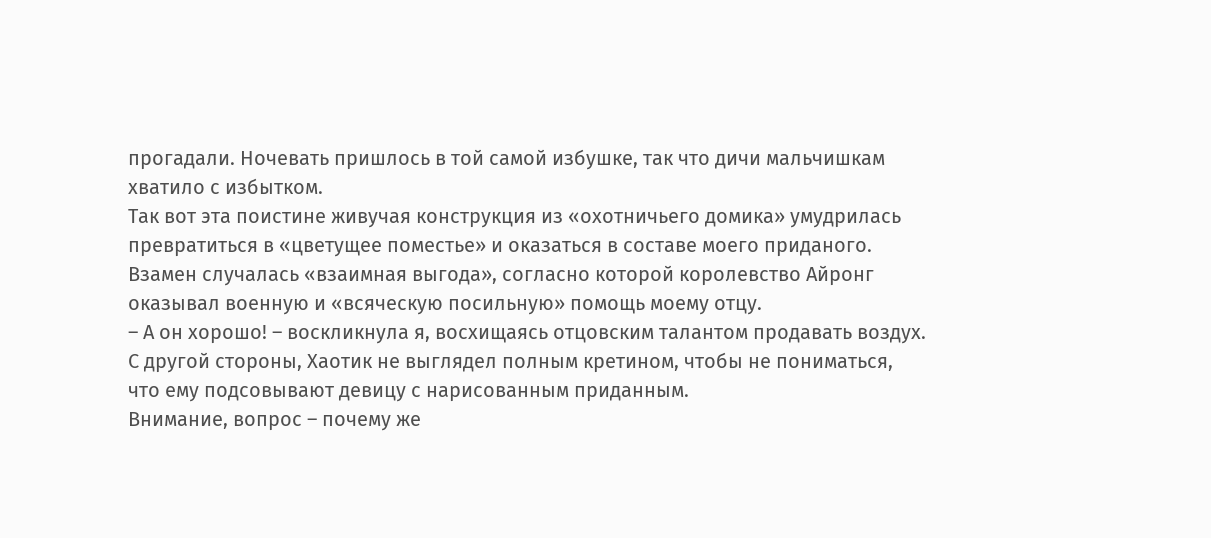прогадали. Ночевать пришлось в той самой избушке, так что дичи мальчишкам хватило с избытком.
Так вот эта поистине живучая конструкция из «охотничьего домика» умудрилась превратиться в «цветущее поместье» и оказаться в составе моего приданого.
Взамен случалась «взаимная выгода», согласно которой королевство Айронг оказывал военную и «всяческую посильную» помощь моему отцу.
– А он хорошо! – воскликнула я, восхищаясь отцовским талантом продавать воздух.
С другой стороны, Хаотик не выглядел полным кретином, чтобы не пониматься, что ему подсовывают девицу с нарисованным приданным.
Внимание, вопрос – почему же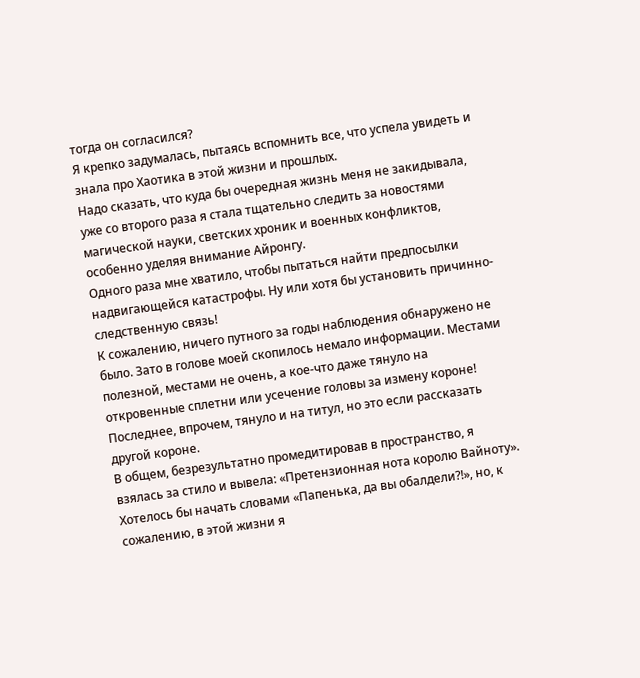тогда он согласился?
Я крепко задумалась, пытаясь вспомнить все, что успела увидеть и знала про Хаотика в этой жизни и прошлых.
Надо сказать, что куда бы очередная жизнь меня не закидывала, уже со второго раза я стала тщательно следить за новостями магической науки, светских хроник и военных конфликтов, особенно уделяя внимание Айронгу.
Одного раза мне хватило, чтобы пытаться найти предпосылки надвигающейся катастрофы. Ну или хотя бы установить причинно-следственную связь!
К сожалению, ничего путного за годы наблюдения обнаружено не было. Зато в голове моей скопилось немало информации. Местами полезной, местами не очень, а кое-что даже тянуло на откровенные сплетни или усечение головы за измену короне! Последнее, впрочем, тянуло и на титул, но это если рассказать другой короне.
В общем, безрезультатно промедитировав в пространство, я взялась за стило и вывела: «Претензионная нота королю Вайноту».
Хотелось бы начать словами «Папенька, да вы обалдели⁈», но, к сожалению, в этой жизни я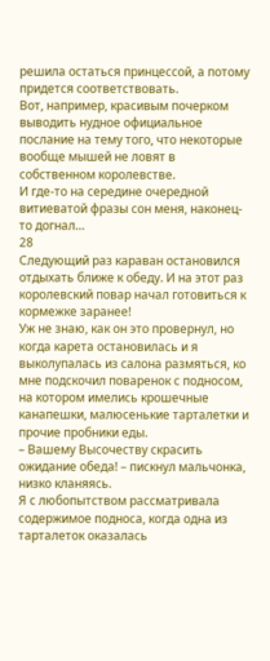решила остаться принцессой, а потому придется соответствовать.
Вот, например, красивым почерком выводить нудное официальное послание на тему того, что некоторые вообще мышей не ловят в собственном королевстве.
И где-то на середине очередной витиеватой фразы сон меня, наконец-то догнал…
28
Следующий раз караван остановился отдыхать ближе к обеду. И на этот раз королевский повар начал готовиться к кормежке заранее!
Уж не знаю, как он это провернул, но когда карета остановилась и я выколупалась из салона размяться, ко мне подскочил поваренок с подносом, на котором имелись крошечные канапешки, малюсенькие тарталетки и прочие пробники еды.
– Вашему Высочеству скрасить ожидание обеда! – пискнул мальчонка, низко кланяясь.
Я с любопытством рассматривала содержимое подноса, когда одна из тарталеток оказалась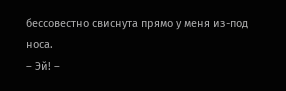бессовестно свиснута прямо у меня из-под носа.
– Эй! –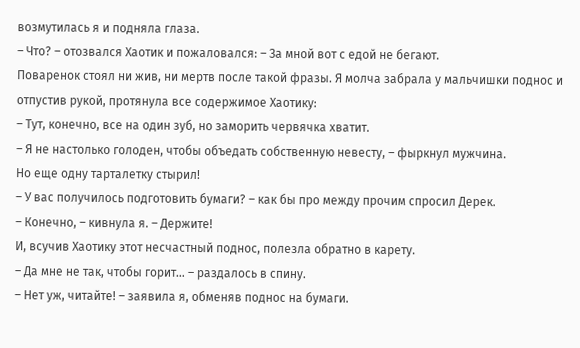возмутилась я и подняла глаза.
– Что? – отозвался Хаотик и пожаловался: – За мной вот с едой не бегают.
Поваренок стоял ни жив, ни мертв после такой фразы. Я молча забрала у мальчишки поднос и отпустив рукой, протянула все содержимое Хаотику:
– Тут, конечно, все на один зуб, но заморить червячка хватит.
– Я не настолько голоден, чтобы объедать собственную невесту, – фыркнул мужчина.
Но еще одну тарталетку стырил!
– У вас получилось подготовить бумаги? – как бы про между прочим спросил Дерек.
– Конечно, – кивнула я. – Держите!
И, всучив Хаотику этот несчастный поднос, полезла обратно в карету.
– Да мне не так, чтобы горит… – раздалось в спину.
– Нет уж, читайте! – заявила я, обменяв поднос на бумаги.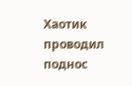Хаотик проводил поднос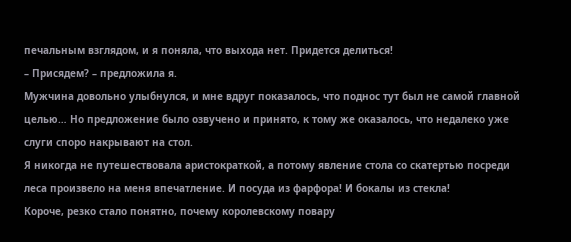печальным взглядом, и я поняла, что выхода нет. Придется делиться!
– Присядем? – предложила я.
Мужчина довольно улыбнулся, и мне вдруг показалось, что поднос тут был не самой главной целью… Но предложение было озвучено и принято, к тому же оказалось, что недалеко уже слуги споро накрывают на стол.
Я никогда не путешествовала аристократкой, а потому явление стола со скатертью посреди леса произвело на меня впечатление. И посуда из фарфора! И бокалы из стекла!
Короче, резко стало понятно, почему королевскому повару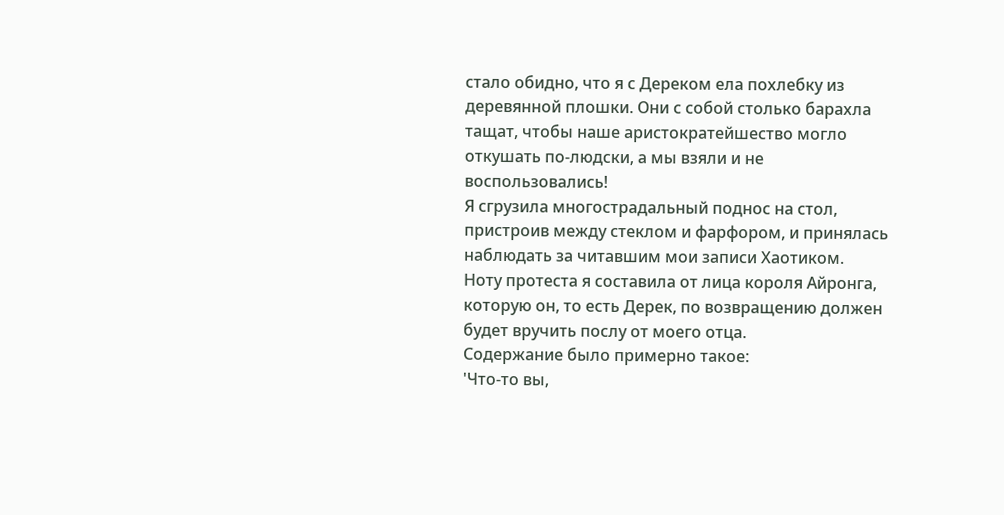стало обидно, что я с Дереком ела похлебку из деревянной плошки. Они с собой столько барахла тащат, чтобы наше аристократейшество могло откушать по-людски, а мы взяли и не воспользовались!
Я сгрузила многострадальный поднос на стол, пристроив между стеклом и фарфором, и принялась наблюдать за читавшим мои записи Хаотиком.
Ноту протеста я составила от лица короля Айронга, которую он, то есть Дерек, по возвращению должен будет вручить послу от моего отца.
Содержание было примерно такое:
'Что-то вы,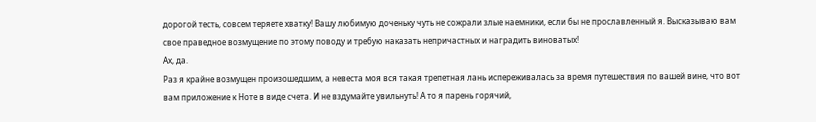дорогой тесть, совсем теряете хватку! Вашу любимую доченьку чуть не сожрали злые наемники, если бы не прославленный я. Высказываю вам свое праведное возмущение по этому поводу и требую наказать непричастных и наградить виноватых!
Ах, да.
Раз я крайне возмущен произошедшим, а невеста моя вся такая трепетная лань испереживалась за время путешествия по вашей вине, что вот вам приложение к Ноте в виде счета. И не вздумайте увильнуть! А то я парень горячий,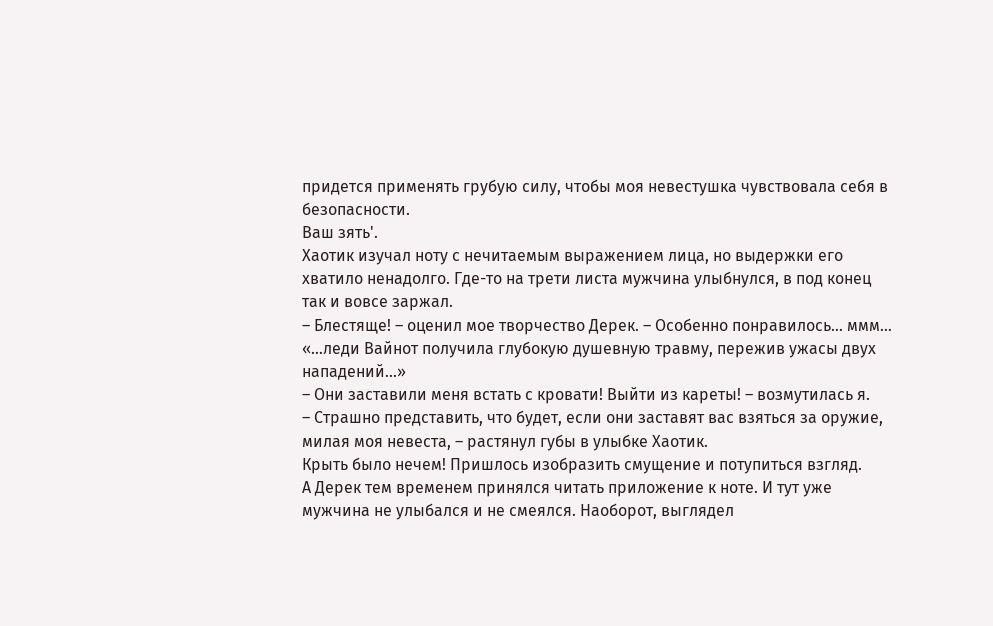придется применять грубую силу, чтобы моя невестушка чувствовала себя в безопасности.
Ваш зять'.
Хаотик изучал ноту с нечитаемым выражением лица, но выдержки его хватило ненадолго. Где-то на трети листа мужчина улыбнулся, в под конец так и вовсе заржал.
– Блестяще! – оценил мое творчество Дерек. – Особенно понравилось… ммм… «…леди Вайнот получила глубокую душевную травму, пережив ужасы двух нападений…»
– Они заставили меня встать с кровати! Выйти из кареты! – возмутилась я.
– Страшно представить, что будет, если они заставят вас взяться за оружие, милая моя невеста, – растянул губы в улыбке Хаотик.
Крыть было нечем! Пришлось изобразить смущение и потупиться взгляд.
А Дерек тем временем принялся читать приложение к ноте. И тут уже мужчина не улыбался и не смеялся. Наоборот, выглядел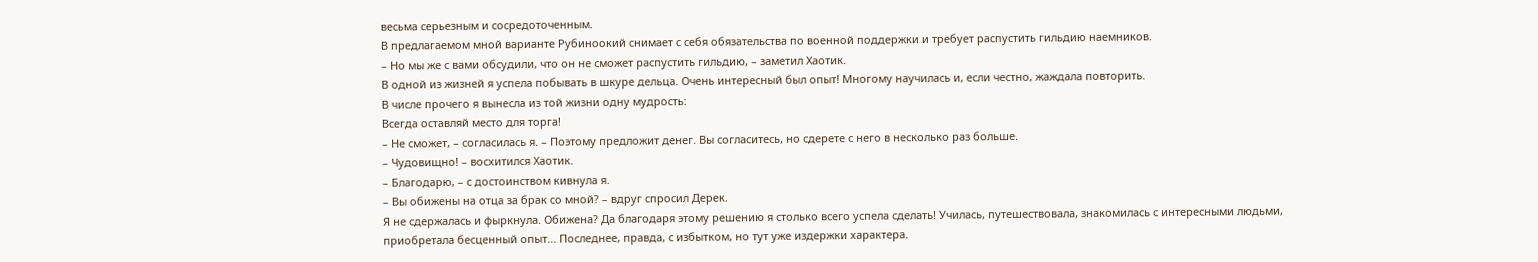весьма серьезным и сосредоточенным.
В предлагаемом мной варианте Рубиноокий снимает с себя обязательства по военной поддержки и требует распустить гильдию наемников.
– Но мы же с вами обсудили, что он не сможет распустить гильдию, – заметил Хаотик.
В одной из жизней я успела побывать в шкуре дельца. Очень интересный был опыт! Многому научилась и, если честно, жаждала повторить.
В числе прочего я вынесла из той жизни одну мудрость:
Всегда оставляй место для торга!
– Не сможет, – согласилась я. – Поэтому предложит денег. Вы согласитесь, но сдерете с него в несколько раз больше.
– Чудовищно! – восхитился Хаотик.
– Благодарю, – с достоинством кивнула я.
– Вы обижены на отца за брак со мной? – вдруг спросил Дерек.
Я не сдержалась и фыркнула. Обижена? Да благодаря этому решению я столько всего успела сделать! Училась, путешествовала, знакомилась с интересными людьми, приобретала бесценный опыт… Последнее, правда, с избытком, но тут уже издержки характера.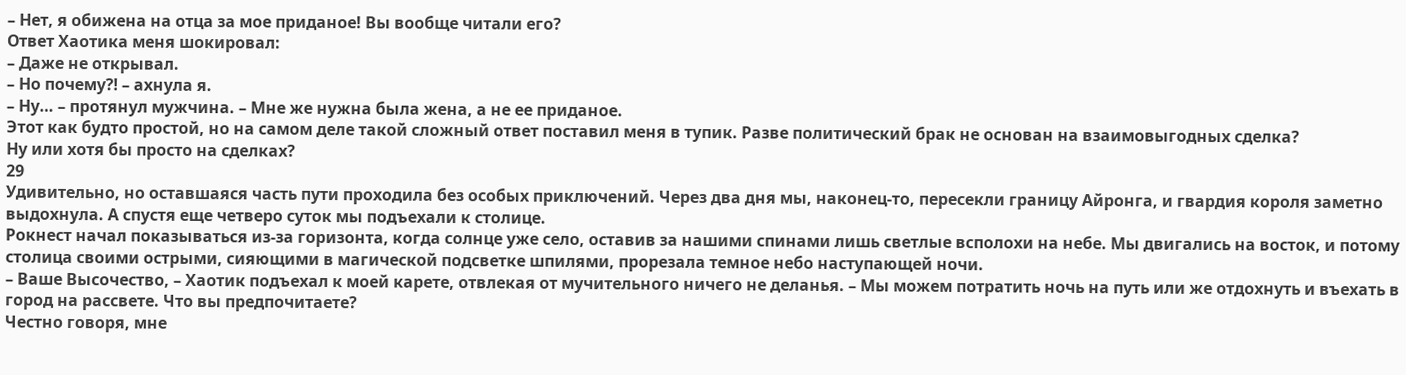– Нет, я обижена на отца за мое приданое! Вы вообще читали его?
Ответ Хаотика меня шокировал:
– Даже не открывал.
– Но почему⁈ – ахнула я.
– Ну… – протянул мужчина. – Мне же нужна была жена, а не ее приданое.
Этот как будто простой, но на самом деле такой сложный ответ поставил меня в тупик. Разве политический брак не основан на взаимовыгодных сделка?
Ну или хотя бы просто на сделках?
29
Удивительно, но оставшаяся часть пути проходила без особых приключений. Через два дня мы, наконец-то, пересекли границу Айронга, и гвардия короля заметно выдохнула. А спустя еще четверо суток мы подъехали к столице.
Рокнест начал показываться из-за горизонта, когда солнце уже село, оставив за нашими спинами лишь светлые всполохи на небе. Мы двигались на восток, и потому столица своими острыми, сияющими в магической подсветке шпилями, прорезала темное небо наступающей ночи.
– Ваше Высочество, – Хаотик подъехал к моей карете, отвлекая от мучительного ничего не деланья. – Мы можем потратить ночь на путь или же отдохнуть и въехать в город на рассвете. Что вы предпочитаете?
Честно говоря, мне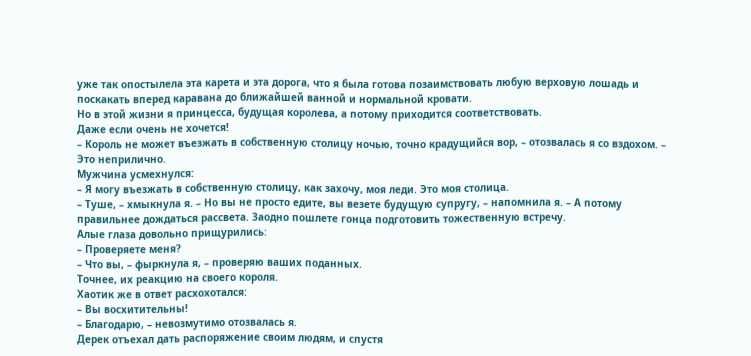уже так опостылела эта карета и эта дорога, что я была готова позаимствовать любую верховую лошадь и поскакать вперед каравана до ближайшей ванной и нормальной кровати.
Но в этой жизни я принцесса, будущая королева, а потому приходится соответствовать.
Даже если очень не хочется!
– Король не может въезжать в собственную столицу ночью, точно крадущийся вор, – отозвалась я со вздохом. – Это неприлично.
Мужчина усмехнулся:
– Я могу въезжать в собственную столицу, как захочу, моя леди. Это моя столица.
– Туше, – хмыкнула я. – Но вы не просто едите, вы везете будущую супругу, – напомнила я. – А потому правильнее дождаться рассвета. Заодно пошлете гонца подготовить тожественную встречу.
Алые глаза довольно прищурились:
– Проверяете меня?
– Что вы, – фыркнула я, – проверяю ваших поданных.
Точнее, их реакцию на своего короля.
Хаотик же в ответ расхохотался:
– Вы восхитительны!
– Благодарю, – невозмутимо отозвалась я.
Дерек отъехал дать распоряжение своим людям, и спустя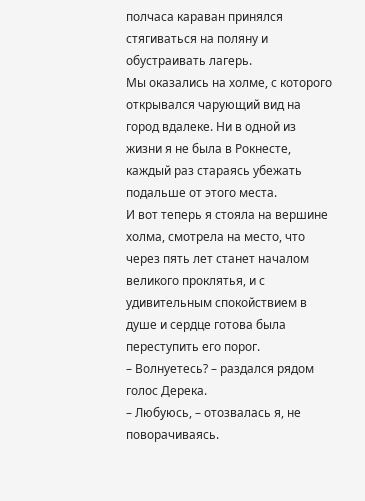полчаса караван принялся стягиваться на поляну и обустраивать лагерь.
Мы оказались на холме, с которого открывался чарующий вид на город вдалеке. Ни в одной из жизни я не была в Рокнесте, каждый раз стараясь убежать подальше от этого места.
И вот теперь я стояла на вершине холма, смотрела на место, что через пять лет станет началом великого проклятья, и с удивительным спокойствием в душе и сердце готова была переступить его порог.
– Волнуетесь? – раздался рядом голос Дерека.
– Любуюсь, – отозвалась я, не поворачиваясь.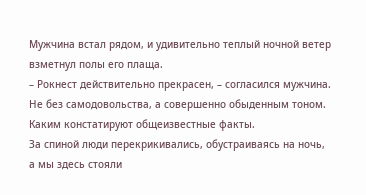Мужчина встал рядом, и удивительно теплый ночной ветер взметнул полы его плаща.
– Рокнест действительно прекрасен, – согласился мужчина.
Не без самодовольства, а совершенно обыденным тоном. Каким констатируют общеизвестные факты.
За спиной люди перекрикивались, обустраиваясь на ночь, а мы здесь стояли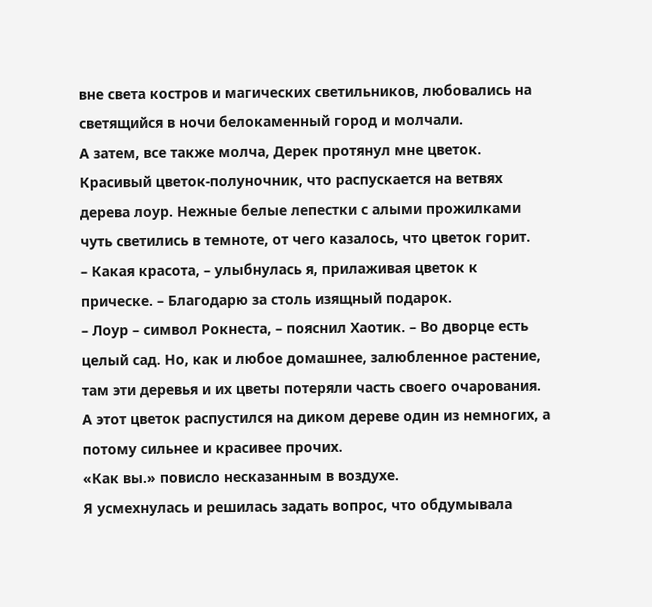вне света костров и магических светильников, любовались на светящийся в ночи белокаменный город и молчали.
А затем, все также молча, Дерек протянул мне цветок. Красивый цветок-полуночник, что распускается на ветвях дерева лоур. Нежные белые лепестки с алыми прожилками чуть светились в темноте, от чего казалось, что цветок горит.
– Какая красота, – улыбнулась я, прилаживая цветок к прическе. – Благодарю за столь изящный подарок.
– Лоур – символ Рокнеста, – пояснил Хаотик. – Во дворце есть целый сад. Но, как и любое домашнее, залюбленное растение, там эти деревья и их цветы потеряли часть своего очарования. А этот цветок распустился на диком дереве один из немногих, а потому сильнее и красивее прочих.
«Как вы.» повисло несказанным в воздухе.
Я усмехнулась и решилась задать вопрос, что обдумывала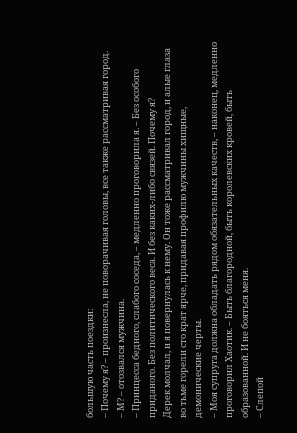большую часть поездки:
– Почему я? – произнесла, не поворачивая головы, все также рассматривая город.
– М? – отозвался мужчина.
– Принцесса бедного, слабого соседа, – медленно проговорила я. – Без особого приданого. Без политического веса. И без каких-либо связей. Почему я?
Дерек молчал, и я повернулась к нему. Он тоже рассматривал город, и алые глаза во тьме горели сто крат ярче, придавая профилю мужчины хищные, демонические черты.
– Моя супруга должна обладать рядом обязательных качеств, – наконец, медленно проговорил Хаотик. – Быть благородной, быть королевских кровей, быть образованной. И не бояться меня.
– Слепой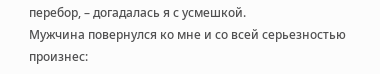перебор, – догадалась я с усмешкой.
Мужчина повернулся ко мне и со всей серьезностью произнес: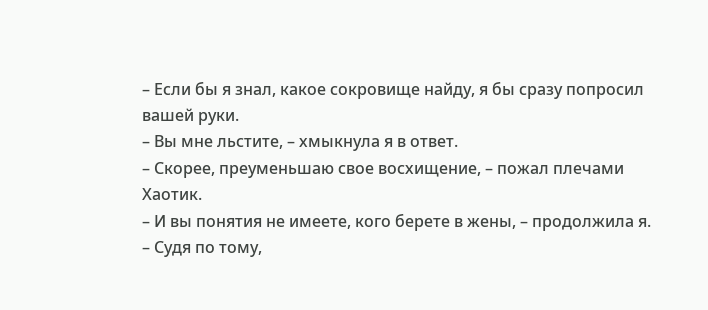– Если бы я знал, какое сокровище найду, я бы сразу попросил вашей руки.
– Вы мне льстите, – хмыкнула я в ответ.
– Скорее, преуменьшаю свое восхищение, – пожал плечами Хаотик.
– И вы понятия не имеете, кого берете в жены, – продолжила я.
– Судя по тому,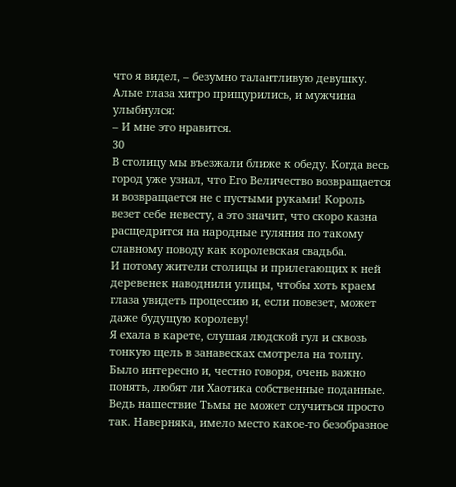что я видел, – безумно талантливую девушку.
Алые глаза хитро прищурились, и мужчина улыбнулся:
– И мне это нравится.
30
В столицу мы въезжали ближе к обеду. Когда весь город уже узнал, что Его Величество возвращается и возвращается не с пустыми руками! Король везет себе невесту, а это значит, что скоро казна расщедрится на народные гуляния по такому славному поводу как королевская свадьба.
И потому жители столицы и прилегающих к ней деревенек наводнили улицы, чтобы хоть краем глаза увидеть процессию и, если повезет, может даже будущую королеву!
Я ехала в карете, слушая людской гул и сквозь тонкую щель в занавесках смотрела на толпу. Было интересно и, честно говоря, очень важно понять, любят ли Хаотика собственные поданные.
Ведь нашествие Тьмы не может случиться просто так. Наверняка, имело место какое-то безобразное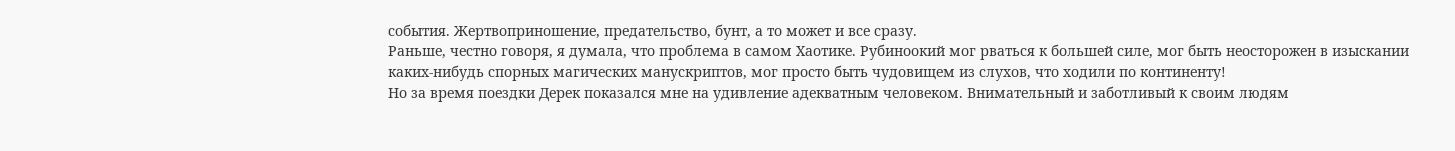события. Жертвоприношение, предательство, бунт, а то может и все сразу.
Раньше, честно говоря, я думала, что проблема в самом Хаотике. Рубиноокий мог рваться к большей силе, мог быть неосторожен в изыскании каких-нибудь спорных магических манускриптов, мог просто быть чудовищем из слухов, что ходили по континенту!
Но за время поездки Дерек показался мне на удивление адекватным человеком. Внимательный и заботливый к своим людям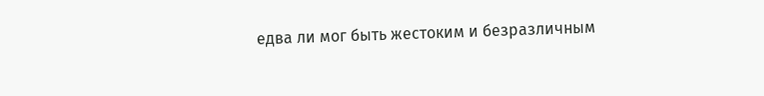едва ли мог быть жестоким и безразличным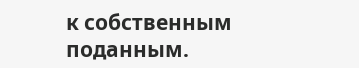к собственным поданным.